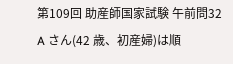第109回 助産師国家試験 午前問32
A さん(42 歳、初産婦)は順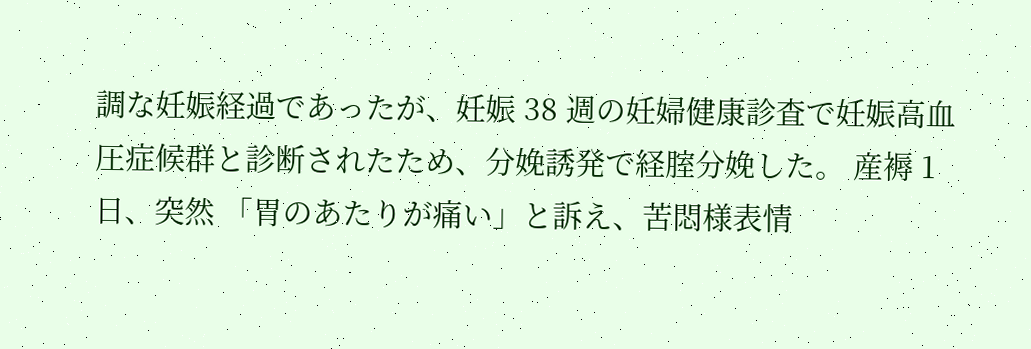調な妊娠経過であったが、妊娠 38 週の妊婦健康診査で妊娠高血圧症候群と診断されたため、分娩誘発で経腟分娩した。 産褥 1 日、突然 「胃のあたりが痛い」と訴え、苦悶様表情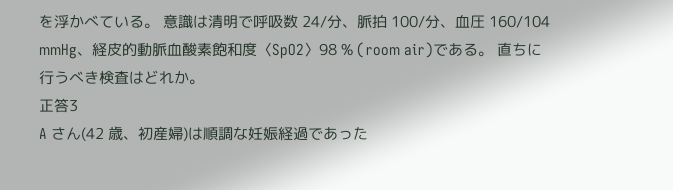を浮かべている。 意識は清明で呼吸数 24/分、脈拍 100/分、血圧 160/104 mmHg、経皮的動脈血酸素飽和度〈SpO2〉98 % (room air)である。 直ちに行うべき検査はどれか。
正答3
A さん(42 歳、初産婦)は順調な妊娠経過であった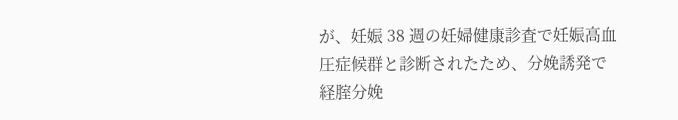が、妊娠 38 週の妊婦健康診査で妊娠高血圧症候群と診断されたため、分娩誘発で経腟分娩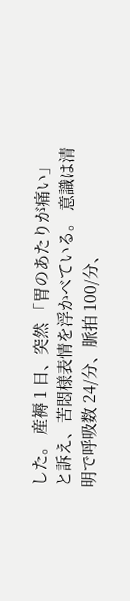した。 産褥 1 日、突然 「胃のあたりが痛い」と訴え、苦悶様表情を浮かべている。 意識は清明で呼吸数 24/分、脈拍 100/分、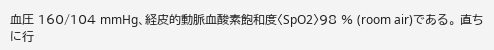血圧 160/104 mmHg、経皮的動脈血酸素飽和度〈SpO2〉98 % (room air)である。 直ちに行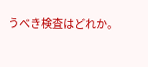うべき検査はどれか。